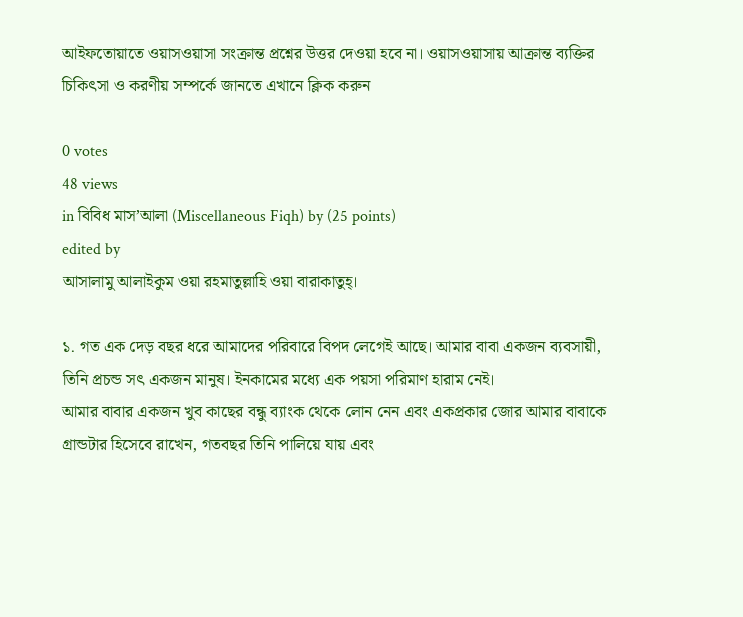আইফতোয়াতে ওয়াসওয়াসা সংক্রান্ত প্রশ্নের উত্তর দেওয়া হবে না। ওয়াসওয়াসায় আক্রান্ত ব্যক্তির চিকিৎসা ও করণীয় সম্পর্কে জানতে এখানে ক্লিক করুন

0 votes
48 views
in বিবিধ মাস’আলা (Miscellaneous Fiqh) by (25 points)
edited by
আসালামু আলাইকুম ওয়া রহমাতুল্লাহি ওয়া বারাকাতুহ্।

১. গত এক দেড় বছর ধরে আমাদের পরিবারে বিপদ লেগেই আছে। আমার বাবা একজন ব্যবসায়ী, তিনি প্রচন্ড সৎ একজন মানুষ। ইনকামের মধ্যে এক পয়সা পরিমাণ হারাম নেই।
আমার বাবার একজন খুব কাছের বন্ধু ব্যাংক থেকে লোন নেন এবং একপ্রকার জোর আমার বাবাকে গ্রান্ডটার হিসেবে রাখেন, গতবছর তিনি পালিয়ে যায় এবং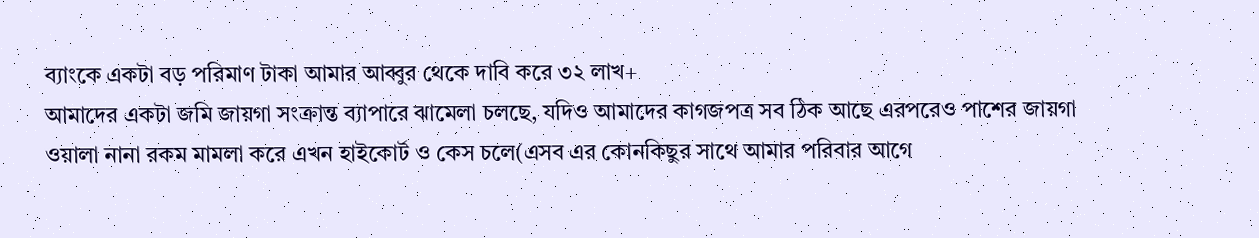ব্যাংকে একটা বড় পরিমাণ টাকা আমার আব্বুর থেকে দাবি করে ৩২ লাখ+
আমাদের একটা জমি জায়গা সংক্রান্ত ব্যাপারে ঝামেলা চলছে, যদিও আমাদের কাগজপত্র সব ঠিক আছে এরপরেও পাশের জায়গা ওয়ালা নানা রকম মামলা করে এখন হাইকোর্ট ও কেস চলে(এসব এর কোনকিছুর সাথে আমার পরিবার আগে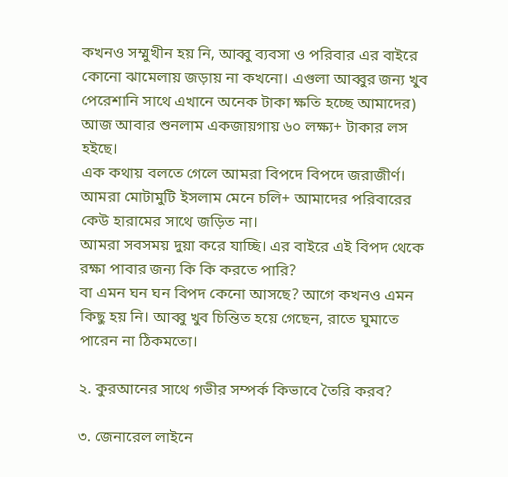কখনও সম্মুখীন হয় নি, আব্বু ব্যবসা ও পরিবার এর বাইরে কোনো ঝামেলায় জড়ায় না কখনো। এগুলা আব্বুর জন্য খুব পেরেশানি সাথে এখানে অনেক টাকা ক্ষতি হচ্ছে আমাদের)
আজ আবার শুনলাম একজায়গায় ৬০ লক্ষ্য+ টাকার লস হইছে।
এক কথায় বলতে গেলে আমরা বিপদে বিপদে জরাজীর্ণ।
আমরা মোটামুটি ইসলাম মেনে চলি+ আমাদের পরিবারের কেউ হারামের সাথে জড়িত না।
আমরা সবসময় দুয়া করে যাচ্ছি। এর বাইরে এই বিপদ থেকে রক্ষা পাবার জন্য কি কি করতে পারি?
বা এমন ঘন ঘন বিপদ কেনো আসছে? আগে কখনও এমন কিছু হয় নি। আব্বু খুব চিন্তিত হয়ে গেছেন, রাতে ঘুমাতে পারেন না ঠিকমতো।

২. কুরআনের সাথে গভীর সম্পর্ক কিভাবে তৈরি করব?

৩. জেনারেল লাইনে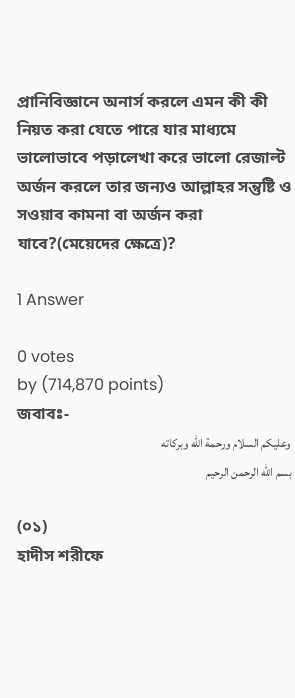প্রানিবিজ্ঞানে অনার্স করলে এমন কী কী নিয়ত করা যেতে পারে যার মাধ্যমে ভালোভাবে পড়ালেখা করে ভালো রেজাল্ট অর্জন করলে তার জন্যও আল্লাহর সন্তুষ্টি ও সওয়াব কামনা বা অর্জন করা যাবে?(মেয়েদের ক্ষেত্রে)?

1 Answer

0 votes
by (714,870 points)
জবাবঃ-
وعليكم السلام ورحمة الله وبركاته
بسم الله الرحمن الرحيم

(০১)
হাদীস শরীফে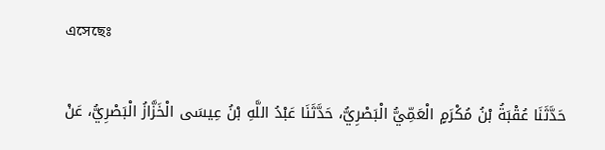এসেছেঃ

حَدَّثَنَا عُقْبَةُ بْنُ مُكْرَمٍ الْعَمِّيُّ الْبَصْرِيُّ، حَدَّثَنَا عَبْدُ اللَّهِ بْنُ عِيسَى الْخَزَّازُ الْبَصْرِيُّ، عَنْ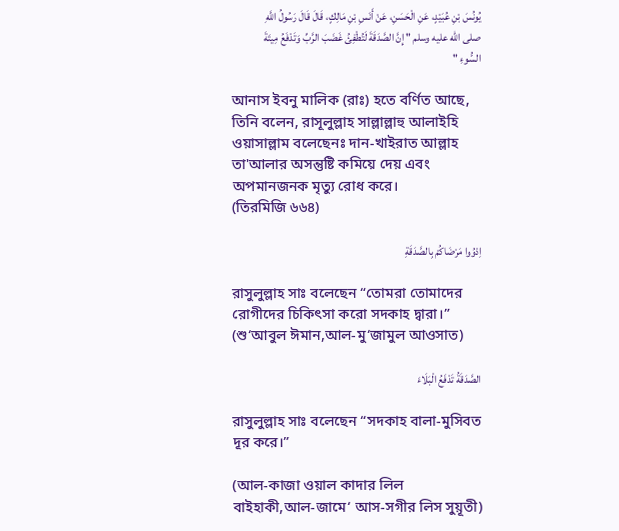يُونُسَ بْنِ عُبَيْدٍ، عَنِ الْحَسَنِ، عَنْ أَنَسِ بْنِ مَالِكٍ، قَالَ قَالَ رَسُولُ اللَّهِ صلى الله عليه وسلم " إِنَّ الصَّدَقَةَ لَتُطْفِئُ غَضَبَ الرَّبِّ وَتَدْفَعُ مِيتَةَ السُّوءِ "

আনাস ইবনু মালিক (রাঃ) হতে বর্ণিত আছে, তিনি বলেন, রাসূলুল্লাহ সাল্লাল্লাহু আলাইহি ওয়াসাল্লাম বলেছেনঃ দান-খাইরাত আল্লাহ তা'আলার অসন্তুষ্টি কমিয়ে দেয় এবং অপমানজনক মৃত্যু রোধ করে।
(তিরমিজি ৬৬৪)

اِدْوُوا مَرْضَاكُمْ بِالصَّدَقَةِ

রাসুলুল্লাহ সাঃ বলেছেন “তোমরা তোমাদের রোগীদের চিকিৎসা করো সদকাহ দ্বারা।”
(শু‘আবুল ঈমান,আল-মু‘জামুল আওসাত)

الصَّدَقَةُ تَدْفَعُ الْبَلَاءَ

রাসুলুল্লাহ সাঃ বলেছেন “সদকাহ বালা-মুসিবত দূর করে।”

(আল-কাজা ওয়াল কাদার লিল বাইহাকী,আল-জামে‘ আস-সগীর লিস সুয়ূতী)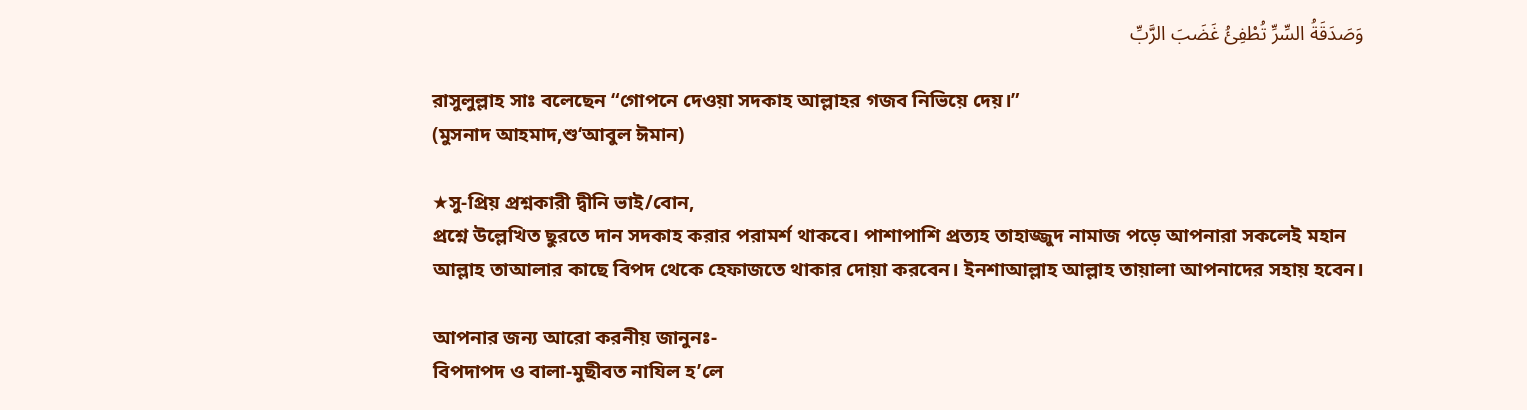وَصَدَقَةُ السِّرِّ تُطْفِئُ غَضَبَ الرَّبِّ

রাসুলুল্লাহ সাঃ বলেছেন “গোপনে দেওয়া সদকাহ আল্লাহর গজব নিভিয়ে দেয়।”
(মুসনাদ আহমাদ,শু‘আবুল ঈমান)

★সু-প্রিয় প্রশ্নকারী দ্বীনি ভাই/বোন,
প্রশ্নে উল্লেখিত ছুরতে দান সদকাহ করার পরামর্শ থাকবে। পাশাপাশি প্রত্যহ তাহাজ্জুদ নামাজ পড়ে আপনারা সকলেই মহান আল্লাহ তাআলার কাছে বিপদ থেকে হেফাজতে থাকার দোয়া করবেন। ইনশাআল্লাহ আল্লাহ তায়ালা আপনাদের সহায় হবেন।

আপনার জন্য আরো করনীয় জানুনঃ-
বিপদাপদ ও বালা-মুছীবত নাযিল হ’লে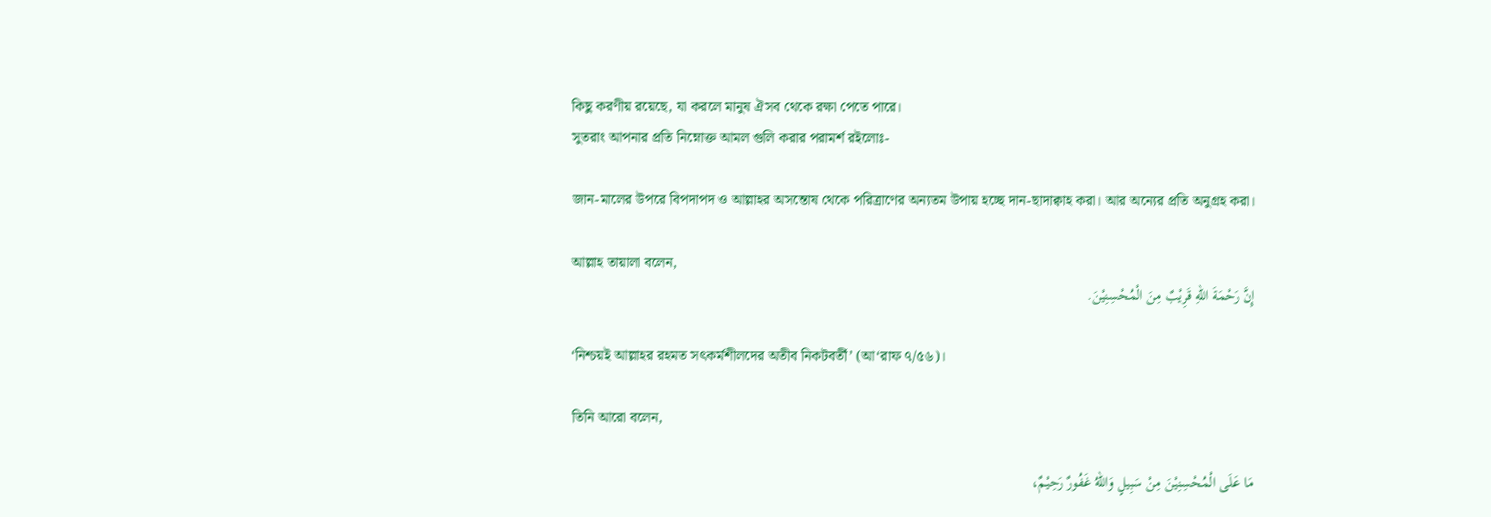কিছু করণীয় রয়েছে, যা করলে মানুষ ঐসব থেকে রক্ষা পেতে পারে।
সুতরাং আপনার প্রতি নিম্নোক্ত আমল গুলি করার পরামর্শ রইলোঃ-

জান-মালের উপরে বিপদাপদ ও আল্লাহর অসন্তোষ থেকে পরিত্রাণের অন্যতম উপায় হচ্ছে দান-ছাদাক্বাহ করা। আর অন্যের প্রতি অনুগ্রহ করা।

আল্লাহ তায়ালা বলেন,
إِنَّ رَحْمَةَ اللهِ قَرِيْبٌ مِنَ الْمُحْسِنِيْنَ.

‘নিশ্চয়ই আল্লাহর রহমত সৎকর্মশীলদের অতীব নিকটবর্তী’ (আ‘রাফ ৭/৫৬)।

তিনি আরো বলেন,

مَا عَلَى الْمُحْسِنِيْنَ مِنْ سَبِيلٍ وَاللهُ غَفُورٌ رَحِيْمٌ،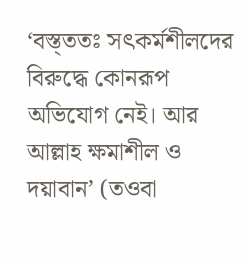‘বস্ত্ততঃ সৎকর্মশীলদের বিরুদ্ধে কোনরূপ অভিযোগ নেই। আর আল্লাহ ক্ষমাশীল ও দয়াবান’ (তওবা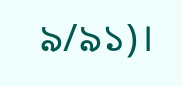৯/৯১)।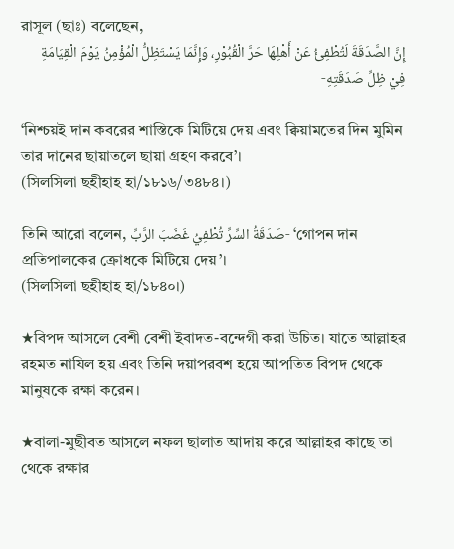রাসূল (ছাঃ) বলেছেন,
إِنَّ الصَّدَقَةَ لَتُطْفِئُ عَنْ أَهْلِهَا حَرَّ الْقُبُوْرِ، وَإِنَّمَا يَسْتَظِلُّ الْمُؤْمِنُ يَوْمَ الْقِيَامَةِ فِيْ ظِلِّ صَدَقَتِهِ-

‘নিশ্চয়ই দান কবরের শাস্তিকে মিটিয়ে দেয় এবং ক্বিয়ামতের দিন মুমিন তার দানের ছায়াতলে ছায়া গ্রহণ করবে’।
(সিলসিলা ছহীহাহ হা/১৮১৬/৩৪৮৪।)

তিনি আরো বলেন, صَدَقَةُ السِّرِّ تُطْفِيُ غَضَبَ الرَّبِّ- ‘গোপন দান প্রতিপালকের ক্রোধকে মিটিয়ে দেয়’।
(সিলসিলা ছহীহাহ হা/১৮৪০।)

★বিপদ আসলে বেশী বেশী ইবাদত-বন্দেগী করা উচিত। যাতে আল্লাহর রহমত নাযিল হয় এবং তিনি দয়াপরবশ হয়ে আপতিত বিপদ থেকে মানুষকে রক্ষা করেন।

★বালা-মুছীবত আসলে নফল ছালাত আদায় করে আল্লাহর কাছে তা থেকে রক্ষার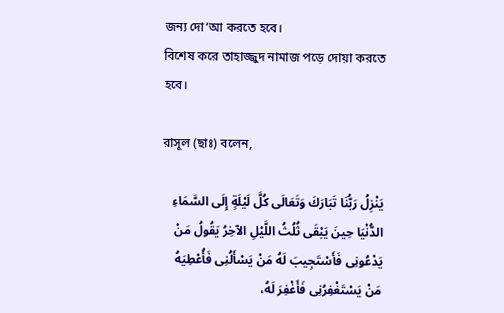জন্য দো‘আ করতে হবে।
বিশেষ করে তাহাজ্জুদ নামাজ পড়ে দোয়া করতে হবে।

রাসূল (ছাঃ) বলেন,

يَنْزِلُ رَبُّنَا تَبَارَكَ وَتَعَالَى كُلَّ لَيْلَةٍ إِلَى السَّمَاءِ الدُّنْيَا حِينَ يَبْقَى ثُلُثُ اللَّيْلِ الآخِرُ يَقُولُ مَنْ يَدْعُونِى فَأَسْتَجِيبَ لَهُ مَنْ يَسْأَلُنِى فَأُعْطِيَهُ مَنْ يَسْتَغْفِرُنِى فَأَغْفِرَ لَهُ،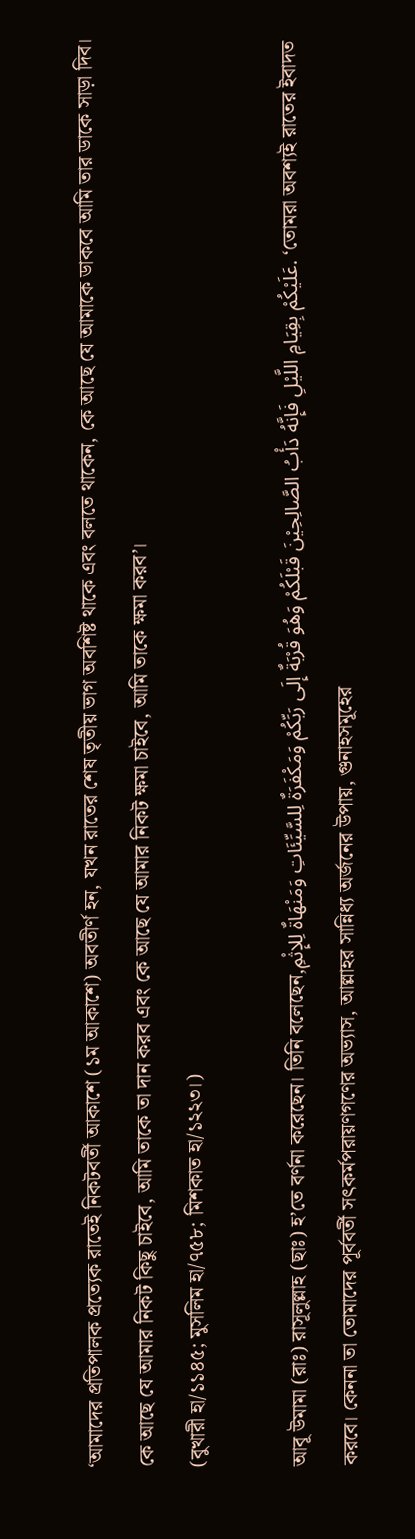‘আমাদের প্রতিপালক প্রত্যেক রাতেই নিকটবর্তী আকাশে (১ম আকাশে) অবতীর্ণ হন, যখন রাতের শেষ তৃতীয় ভাগ অবশিষ্ট থাকে এবং বলতে থাকেন, কে আছে যে আমাকে ডাকবে আমি তার ডাকে সাড়া দিব। কে আছে যে আমার নিকট কিছু চাইবে, আমি তাকে তা দান করব এবং কে আছে যে আমার নিকট ক্ষমা চাইবে, আমি তাকে ক্ষমা করব’।
(বুখারী হা/১১৪৫; মুসলিম হা/৭৫৮; মিশকাত হা/১২২৩।)

আবূ উমামা (রাঃ) রাসূলুল্লাহ (ছাঃ) হ’তে বর্ণনা করেছেন। তিনি বলেছেন,عَلَيْكُمْ بِقِيَامِ اللَّيْلِ فَإِنَّهُ دَأْبُ الصَّالِحِيْنَ قَبْلَكُمْ وَهُوَ قُرْبَةٌ إِلَى رَبِّكُمْ وَمَكْفَرَةٌ لِلسَّيِّئَاتِ وَمَنْهَاةٌ لِلإِثْمِ. ‘তোমরা অবশ্যই রাতের ইবাদত করবে। কেননা তা তোমাদের পূর্ববর্তী সৎকর্মপরায়ণগণের অভ্যাস, আল্লাহর সান্নিধ্য অর্জনের উপায়, গুনাহসমূহের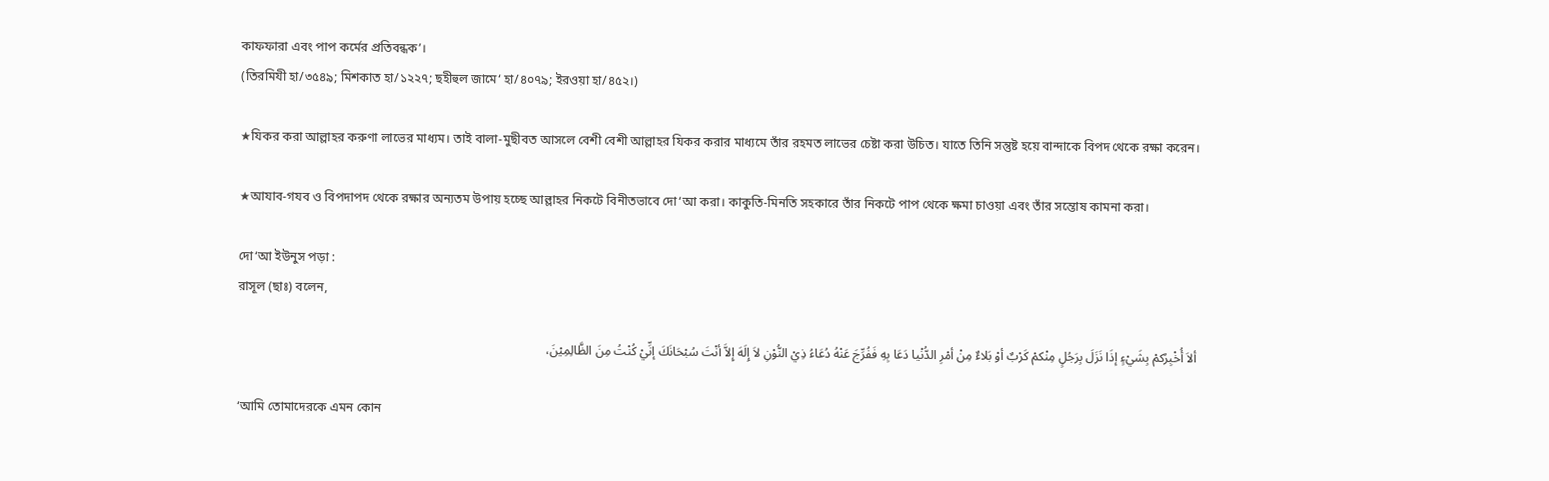কাফফারা এবং পাপ কর্মের প্রতিবন্ধক’।
(তিরমিযী হা/৩৫৪৯; মিশকাত হা/১২২৭; ছহীহুল জামে‘ হা/৪০৭৯; ইরওয়া হা/৪৫২।)

★যিকর করা আল্লাহর করুণা লাভের মাধ্যম। তাই বালা-মুছীবত আসলে বেশী বেশী আল্লাহর যিকর করার মাধ্যমে তাঁর রহমত লাভের চেষ্টা করা উচিত। যাতে তিনি সন্তুষ্ট হয়ে বান্দাকে বিপদ থেকে রক্ষা করেন।

★আযাব-গযব ও বিপদাপদ থেকে রক্ষার অন্যতম উপায় হচ্ছে আল্লাহর নিকটে বিনীতভাবে দো‘আ করা। কাকুতি-মিনতি সহকারে তাঁর নিকটে পাপ থেকে ক্ষমা চাওয়া এবং তাঁর সন্তোষ কামনা করা।

দো‘আ ইউনুস পড়া :
রাসূল (ছাঃ) বলেন,

ألاَ أُخْبِرُكمْ بِشَيْءٍ إذَا نَزَلَ بِرَجُلٍ مِنْكمْ كَرْبٌ أوْ بَلاءٌ مِنْ أمْرِ الدُّنْيا دَعَا بِهِ فَفُرِّجَ عَنْهُ دُعَاءُ ذِيْ النُّوْنِ لاَ إِلَهَ إِلاَّ أنْتَ سُبْحَانَكَ إنِّيْ كُنْتُ مِنَ الظَّالِمِيْنَ،

‘আমি তোমাদেরকে এমন কোন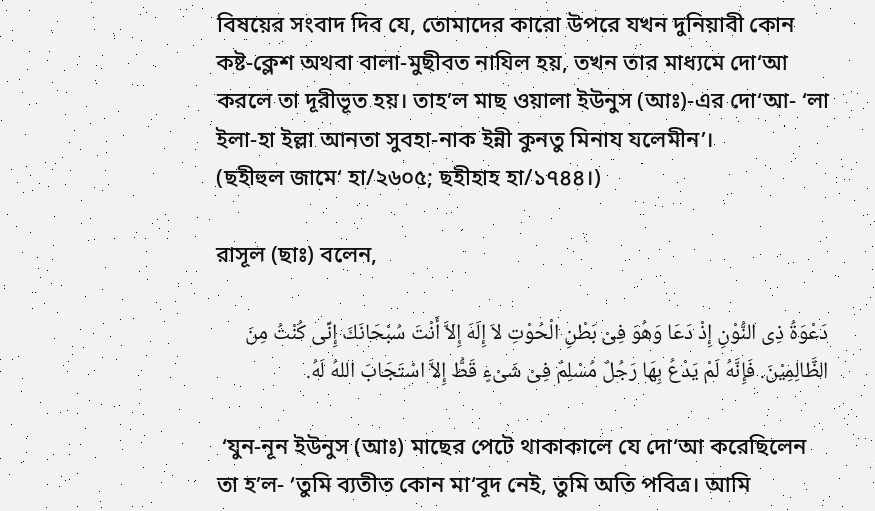বিষয়ের সংবাদ দিব যে, তোমাদের কারো উপরে যখন দুনিয়াবী কোন কষ্ট-ক্লেশ অথবা বালা-মুছীবত নাযিল হয়, তখন তার মাধ্যমে দো‘আ করলে তা দূরীভূত হয়। তাহ’ল মাছ ওয়ালা ইউনুস (আঃ)-এর দো‘আ- ‘লা ইলা-হা ইল্লা আনতা সুবহা-নাক ইন্নী কুনতু মিনায যলেমীন’।
(ছহীহুল জামে‘ হা/২৬০৫; ছহীহাহ হা/১৭৪৪।)

রাসূল (ছাঃ) বলেন,

دَعْوَةُ ذِى النُّوْنِ إِذْ دَعَا وَهُوَ فِىْ بَطْنِ الْحُوْتِ لاَ إِلَهَ إِلاَّ أَنْتَ سُبْحَانَكَ إِنِّى كُنْتُ مِنَ الظَّالِمِيْنَ. فَإِنَّهُ لَمْ يَدْعُ بِهَا رَجُلٌ مُسْلِمٌ فِىْ شَىْءٍ قَطُّ إِلاَّ اسْتَجَابَ اللهُ لَهُ.

 ‘যুন-নূন ইউনুস (আঃ) মাছের পেটে থাকাকালে যে দো‘আ করেছিলেন তা হ’ল- ‘তুমি ব্যতীত কোন মা‘বূদ নেই, তুমি অতি পবিত্র। আমি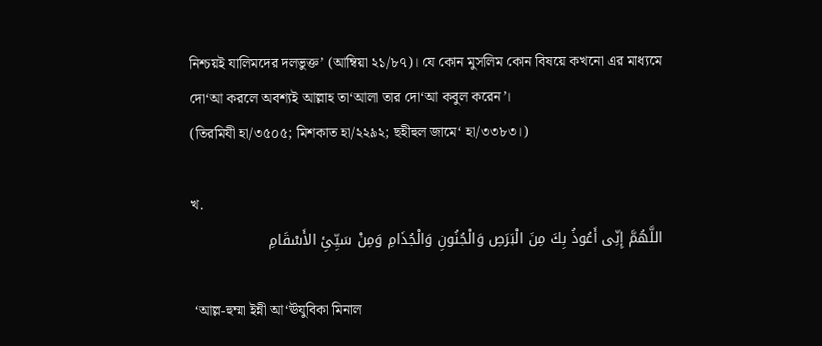নিশ্চয়ই যালিমদের দলভুক্ত’ (আম্বিয়া ২১/৮৭)। যে কোন মুসলিম কোন বিষয়ে কখনো এর মাধ্যমে দো‘আ করলে অবশ্যই আল্লাহ তা‘আলা তার দো‘আ কবুল করেন’।
(তিরমিযী হা/৩৫০৫; মিশকাত হা/২২৯২; ছহীহুল জামে‘ হা/৩৩৮৩।)

খ.
اللَّهُمَّ إِنِّى أَعُوذُ بِكَ مِنَ الْبَرَصِ وَالْجُنُونِ وَالْجُذَامِ وَمِنْ سَيِّئِ الأَسْقَامِ

 ‘আল্ল-হুম্মা ইন্নী আ‘ঊযুবিকা মিনাল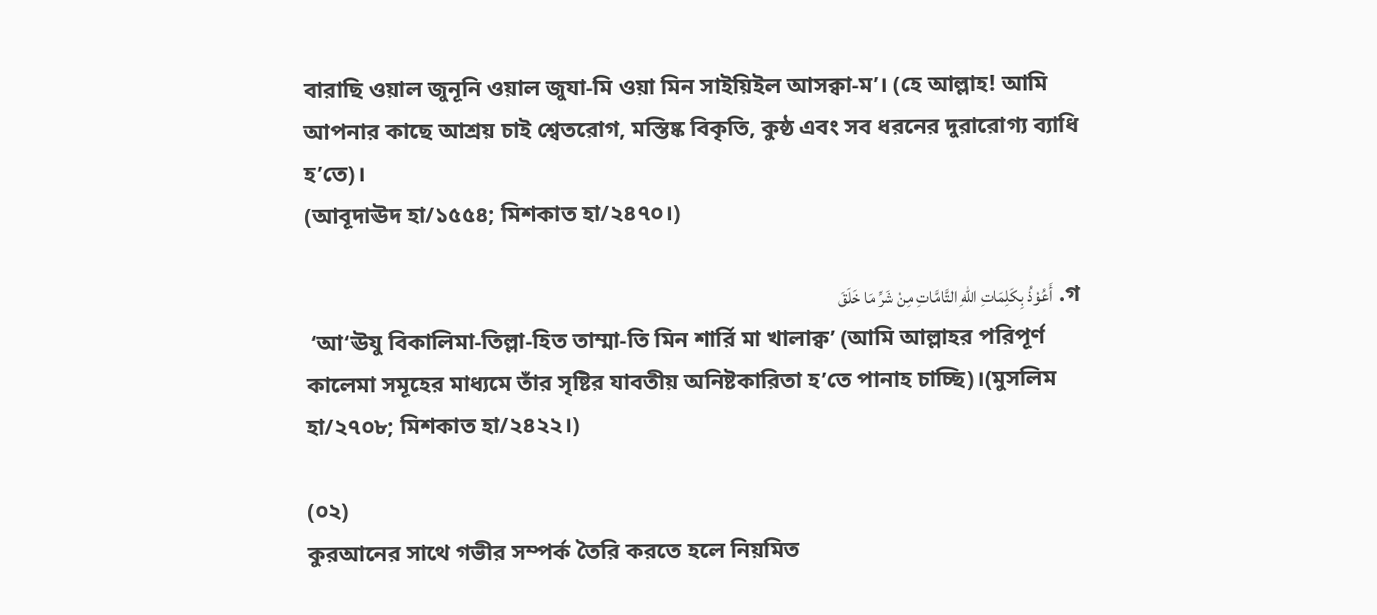বারাছি ওয়াল জুনূনি ওয়াল জুযা-মি ওয়া মিন সাইয়িইল আসক্বা-ম’। (হে আল্লাহ! আমি আপনার কাছে আশ্রয় চাই শ্বেতরোগ, মস্তিষ্ক বিকৃতি, কুষ্ঠ এবং সব ধরনের দুরারোগ্য ব্যাধি হ’তে)।
(আবূদাঊদ হা/১৫৫৪; মিশকাত হা/২৪৭০।)

গ. أَعُوْذُ بِكَلِمَاتِ اللهِ التَّامَّاتِ مِنْ شَرِّ مَا خَلَقَ
 ‘আ‘ঊযু বিকালিমা-তিল্লা-হিত তাম্মা-তি মিন শার্রি মা খালাক্ব’ (আমি আল্লাহর পরিপূর্ণ কালেমা সমূহের মাধ্যমে তাঁর সৃষ্টির যাবতীয় অনিষ্টকারিতা হ’তে পানাহ চাচ্ছি)।(মুসলিম হা/২৭০৮; মিশকাত হা/২৪২২।)

(০২)
কুরআনের সাথে গভীর সম্পর্ক তৈরি করতে হলে নিয়মিত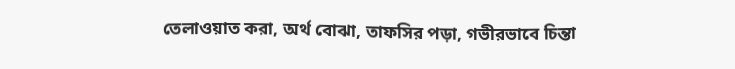তেলাওয়াত করা, অর্থ বোঝা, তাফসির পড়া, গভীরভাবে চিন্তা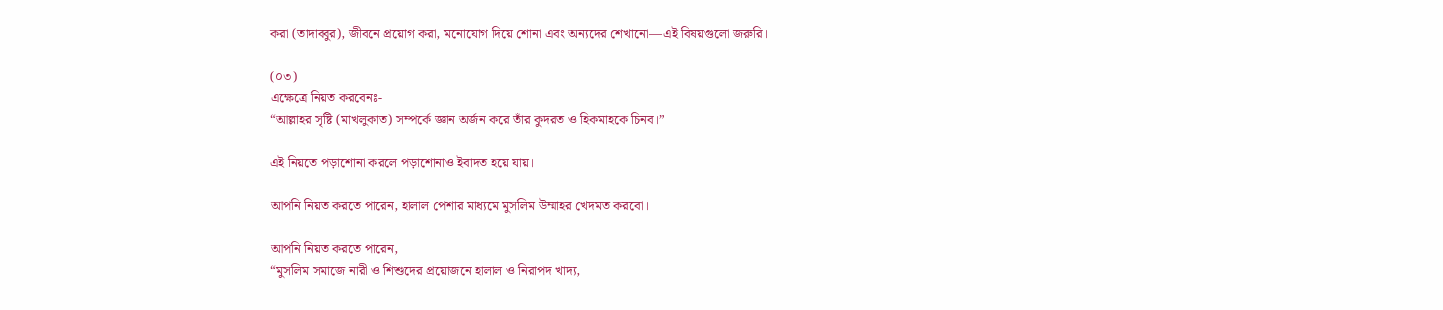করা (তাদাব্বুর), জীবনে প্রয়োগ করা, মনোযোগ দিয়ে শোনা এবং অন্যদের শেখানো—এই বিষয়গুলো জরুরি।

(০৩)
এক্ষেত্রে নিয়ত করবেনঃ-
“আল্লাহর সৃষ্টি (মাখলুকাত) সম্পর্কে জ্ঞান অর্জন করে তাঁর কুদরত ও হিকমাহকে চিনব।”

এই নিয়তে পড়াশোনা করলে পড়াশোনাও ইবাদত হয়ে যায়।

আপনি নিয়ত করতে পারেন, হালাল পেশার মাধ্যমে মুসলিম উম্মাহর খেদমত করবো।

আপনি নিয়ত করতে পারেন,
“মুসলিম সমাজে নারী ও শিশুদের প্রয়োজনে হালাল ও নিরাপদ খাদ্য,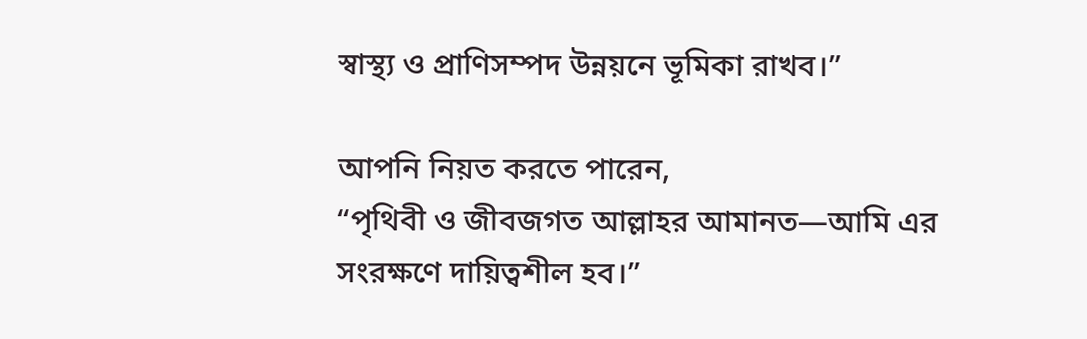স্বাস্থ্য ও প্রাণিসম্পদ উন্নয়নে ভূমিকা রাখব।”

আপনি নিয়ত করতে পারেন,
“পৃথিবী ও জীবজগত আল্লাহর আমানত—আমি এর সংরক্ষণে দায়িত্বশীল হব।”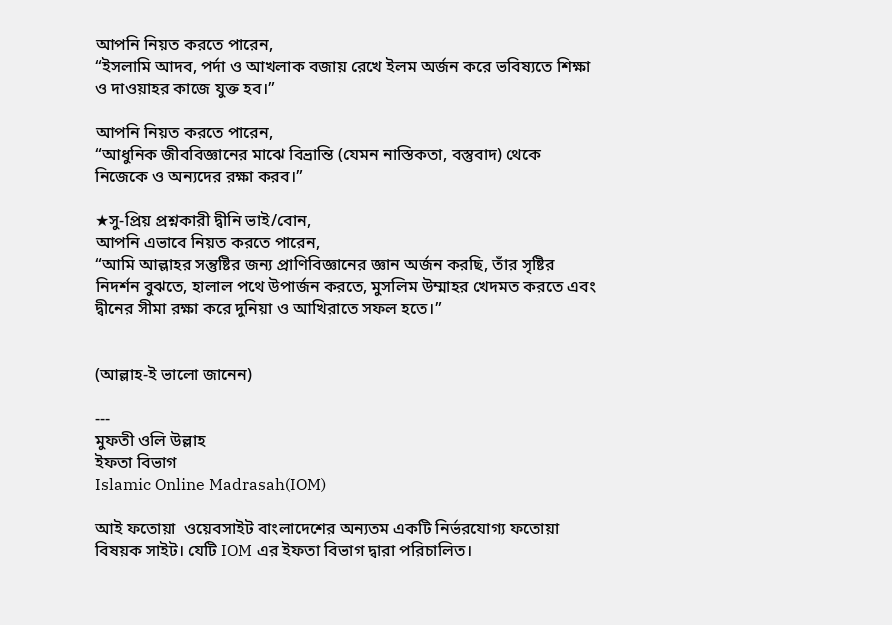আপনি নিয়ত করতে পারেন,
“ইসলামি আদব, পর্দা ও আখলাক বজায় রেখে ইলম অর্জন করে ভবিষ্যতে শিক্ষা ও দাওয়াহর কাজে যুক্ত হব।”

আপনি নিয়ত করতে পারেন,
“আধুনিক জীববিজ্ঞানের মাঝে বিভ্রান্তি (যেমন নাস্তিকতা, বস্তুবাদ) থেকে নিজেকে ও অন্যদের রক্ষা করব।”

★সু-প্রিয় প্রশ্নকারী দ্বীনি ভাই/বোন,
আপনি এভাবে নিয়ত করতে পারেন,
“আমি আল্লাহর সন্তুষ্টির জন্য প্রাণিবিজ্ঞানের জ্ঞান অর্জন করছি, তাঁর সৃষ্টির নিদর্শন বুঝতে, হালাল পথে উপার্জন করতে, মুসলিম উম্মাহর খেদমত করতে এবং দ্বীনের সীমা রক্ষা করে দুনিয়া ও আখিরাতে সফল হতে।”


(আল্লাহ-ই ভালো জানেন)

---
মুফতী ওলি উল্লাহ
ইফতা বিভাগ
Islamic Online Madrasah(IOM)

আই ফতোয়া  ওয়েবসাইট বাংলাদেশের অন্যতম একটি নির্ভরযোগ্য ফতোয়া বিষয়ক সাইট। যেটি IOM এর ইফতা বিভাগ দ্বারা পরিচালিত।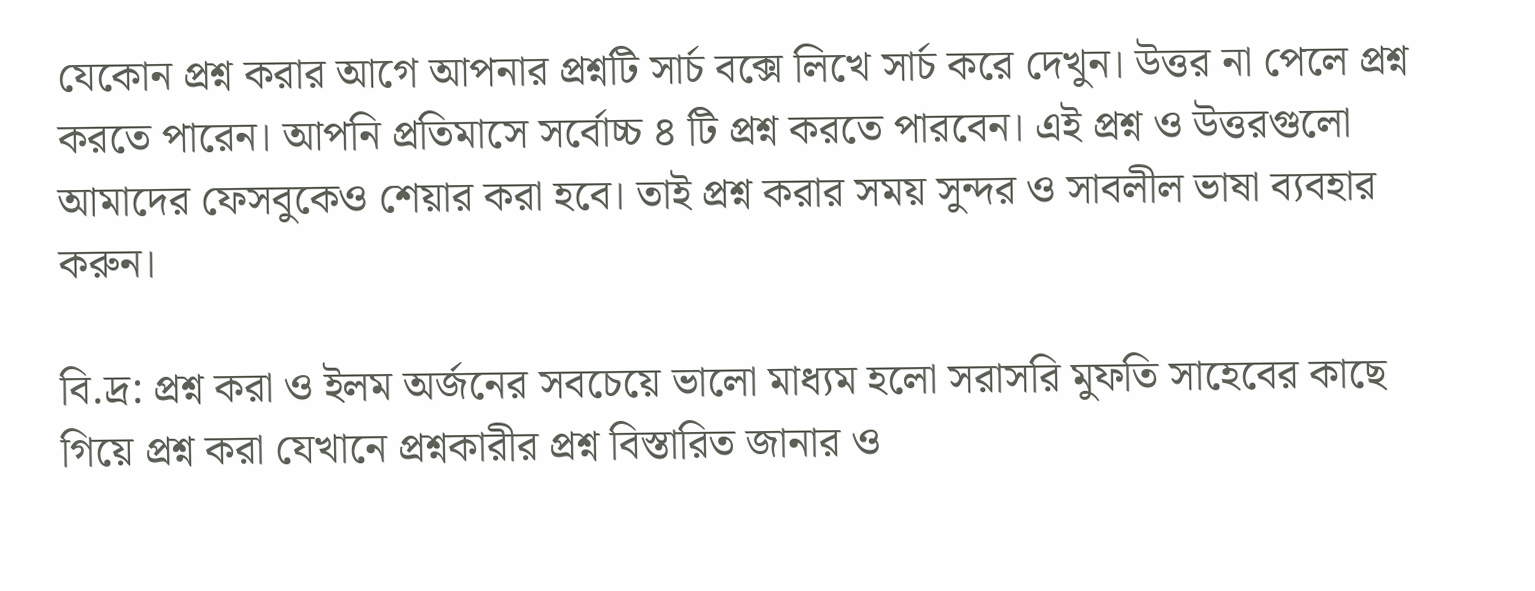যেকোন প্রশ্ন করার আগে আপনার প্রশ্নটি সার্চ বক্সে লিখে সার্চ করে দেখুন। উত্তর না পেলে প্রশ্ন করতে পারেন। আপনি প্রতিমাসে সর্বোচ্চ ৪ টি প্রশ্ন করতে পারবেন। এই প্রশ্ন ও উত্তরগুলো আমাদের ফেসবুকেও শেয়ার করা হবে। তাই প্রশ্ন করার সময় সুন্দর ও সাবলীল ভাষা ব্যবহার করুন।

বি.দ্র: প্রশ্ন করা ও ইলম অর্জনের সবচেয়ে ভালো মাধ্যম হলো সরাসরি মুফতি সাহেবের কাছে গিয়ে প্রশ্ন করা যেখানে প্রশ্নকারীর প্রশ্ন বিস্তারিত জানার ও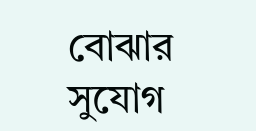বোঝার সুযোগ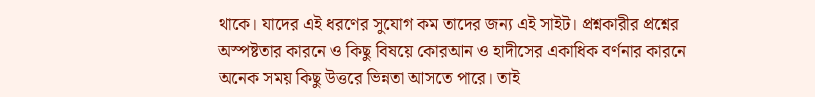থাকে। যাদের এই ধরণের সুযোগ কম তাদের জন্য এই সাইট। প্রশ্নকারীর প্রশ্নের অস্পষ্টতার কারনে ও কিছু বিষয়ে কোরআন ও হাদীসের একাধিক বর্ণনার কারনে অনেক সময় কিছু উত্তরে ভিন্নতা আসতে পারে। তাই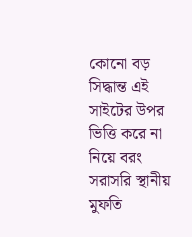কোনো বড় সিদ্ধান্ত এই সাইটের উপর ভিত্তি করে না নিয়ে বরং সরাসরি স্থানীয় মুফতি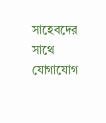সাহেবদের সাথে যোগাযোগ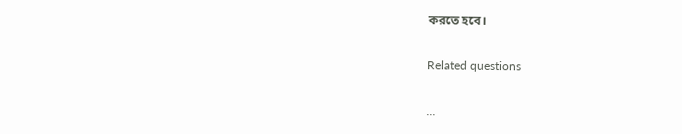করতে হবে।

Related questions

...